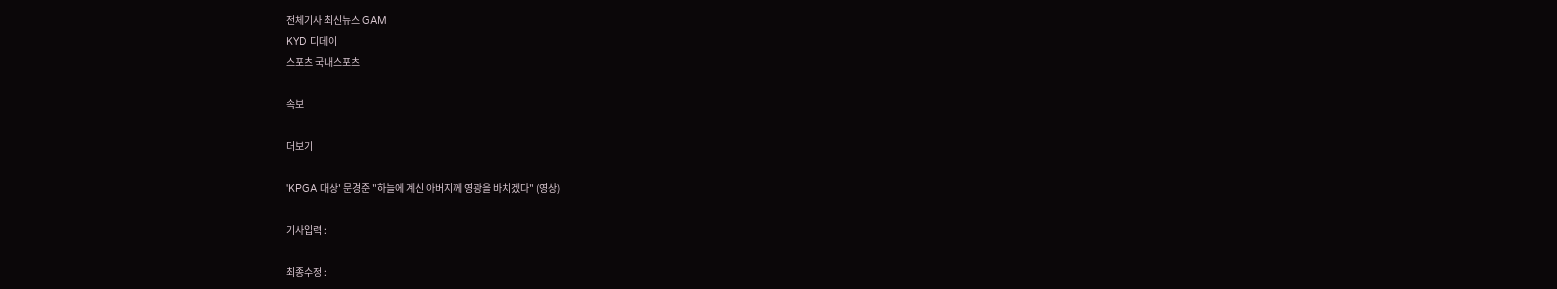전체기사 최신뉴스 GAM
KYD 디데이
스포츠 국내스포츠

속보

더보기

'KPGA 대상' 문경준 "하늘에 계신 아버지께 영광을 바치겠다" (영상)

기사입력 :

최종수정 :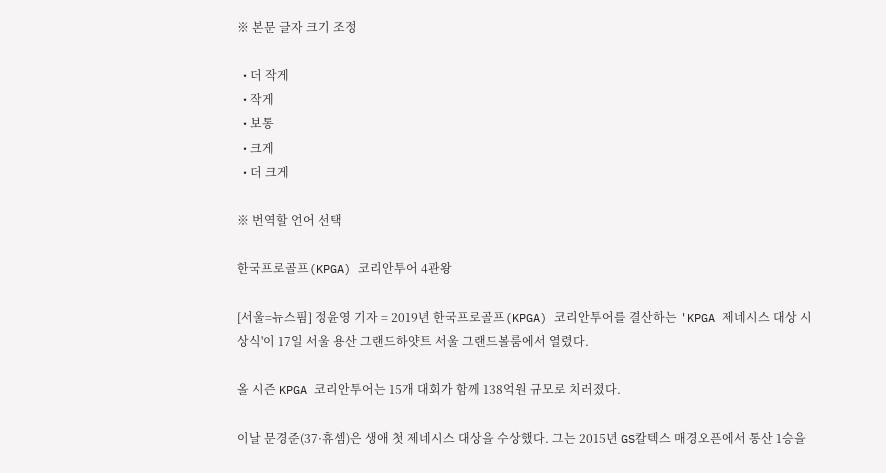※ 본문 글자 크기 조정

  • 더 작게
  • 작게
  • 보통
  • 크게
  • 더 크게

※ 번역할 언어 선택

한국프로골프(KPGA) 코리안투어 4관왕

[서울=뉴스핌] 정윤영 기자 = 2019년 한국프로골프(KPGA) 코리안투어를 결산하는 'KPGA 제네시스 대상 시상식'이 17일 서울 용산 그랜드하얏트 서울 그랜드볼룸에서 열렸다.

올 시즌 KPGA 코리안투어는 15개 대회가 함께 138억원 규모로 치러졌다.

이날 문경준(37·휴셈)은 생애 첫 제네시스 대상을 수상했다. 그는 2015년 GS칼텍스 매경오픈에서 통산 1승을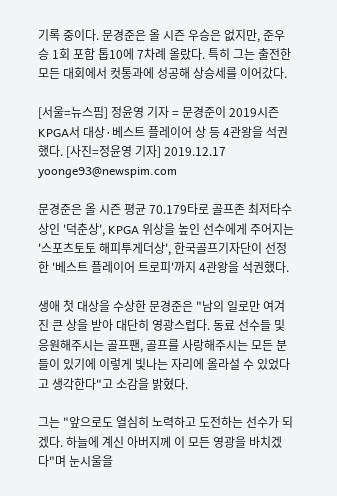기록 중이다. 문경준은 올 시즌 우승은 없지만, 준우승 1회 포함 톱10에 7차례 올랐다. 특히 그는 출전한 모든 대회에서 컷통과에 성공해 상승세를 이어갔다.

[서울=뉴스핌] 정윤영 기자 = 문경준이 2019시즌 KPGA서 대상·베스트 플레이어 상 등 4관왕을 석권했다. [사진=정윤영 기자] 2019.12.17 yoonge93@newspim.com

문경준은 올 시즌 평균 70.179타로 골프존 최저타수상인 '덕춘상', KPGA 위상을 높인 선수에게 주어지는 '스포츠토토 해피투게더상', 한국골프기자단이 선정한 '베스트 플레이어 트로피'까지 4관왕을 석권했다.

생애 첫 대상을 수상한 문경준은 "남의 일로만 여겨진 큰 상을 받아 대단히 영광스럽다. 동료 선수들 및 응원해주시는 골프팬, 골프를 사랑해주시는 모든 분들이 있기에 이렇게 빛나는 자리에 올라설 수 있었다고 생각한다"고 소감을 밝혔다.

그는 "앞으로도 열심히 노력하고 도전하는 선수가 되겠다. 하늘에 계신 아버지께 이 모든 영광을 바치겠다"며 눈시울을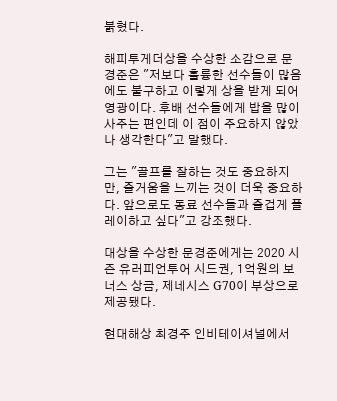붉혔다.

해피투게더상을 수상한 소감으로 문경준은 "저보다 훌륭한 선수들이 많음에도 불구하고 이렇게 상을 받게 되어 영광이다. 후배 선수들에게 밥을 많이 사주는 편인데 이 점이 주요하지 않았나 생각한다"고 말했다.

그는 "골프를 잘하는 것도 중요하지만, 즐거움을 느끼는 것이 더욱 중요하다. 앞으로도 동료 선수들과 즐겁게 플레이하고 싶다"고 강조했다.

대상을 수상한 문경준에게는 2020 시즌 유러피언투어 시드권, 1억원의 보너스 상금, 제네시스 G70이 부상으로 제공됐다.

현대해상 최경주 인비테이셔널에서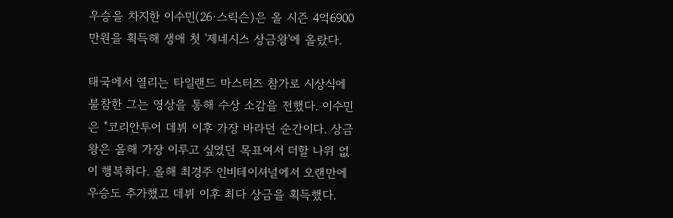우승을 차지한 이수민(26·스릭슨)은 올 시즌 4억6900만원을 획득해 생애 첫 '제네시스 상금왕'에 올랐다.

태국에서 열리는 타일랜드 마스터즈 참가로 시상식에 불참한 그는 영상을 통해 수상 소감을 전했다. 이수민은 "코리안투어 데뷔 이후 가장 바라던 순간이다. 상금왕은 올해 가장 이루고 싶었던 목표여서 더할 나위 없이 행복하다. 올해 최경주 인비테이셔널에서 오랜만에 우승도 추가했고 데뷔 이후 최다 상금을 획득했다.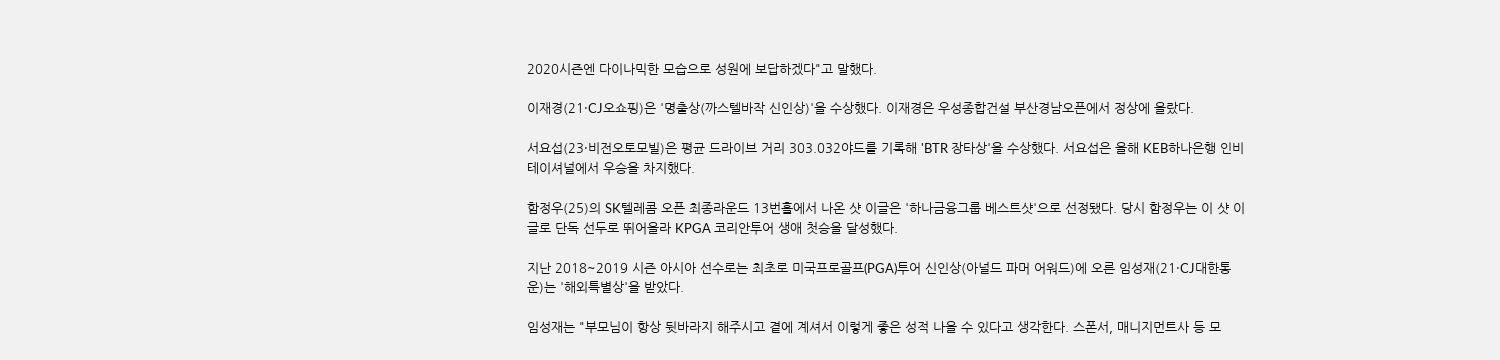2020시즌엔 다이나믹한 모습으로 성원에 보답하겠다"고 말했다.

이재경(21·CJ오쇼핑)은 '명출상(까스텔바작 신인상)'을 수상했다. 이재경은 우성종합건설 부산경남오픈에서 정상에 올랐다.

서요섭(23·비전오토모빌)은 평균 드라이브 거리 303.032야드를 기록해 'BTR 장타상'을 수상했다. 서요섭은 올해 KEB하나은행 인비테이셔널에서 우승을 차지했다.

함정우(25)의 SK텔레콤 오픈 최종라운드 13번홀에서 나온 샷 이글은 '하나금융그룹 베스트샷'으로 선정됐다. 당시 함정우는 이 샷 이글로 단독 선두로 뛰어올라 KPGA 코리안투어 생애 첫승을 달성했다.

지난 2018~2019 시즌 아시아 선수로는 최초로 미국프로골프(PGA)투어 신인상(아널드 파머 어워드)에 오른 임성재(21·CJ대한통운)는 '해외특별상'을 받았다.

임성재는 "부모님이 항상 뒷바라지 해주시고 곁에 계셔서 이렇게 좋은 성적 나올 수 있다고 생각한다. 스폰서, 매니지먼트사 등 모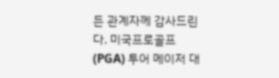든 관계자께 감사드린다. 미국프로골프(PGA) 투어 메이저 대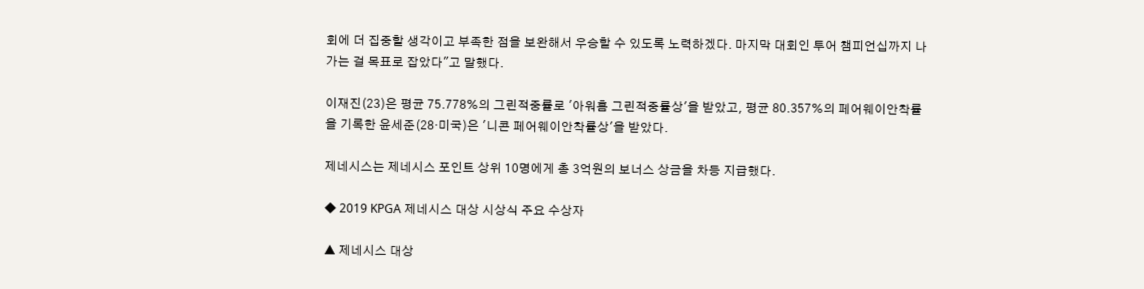회에 더 집중할 생각이고 부족한 점을 보완해서 우승할 수 있도록 노력하겠다. 마지막 대회인 투어 챔피언십까지 나가는 걸 목표로 잡았다"고 말했다.

이재진(23)은 평균 75.778%의 그린적중률로 '아워홈 그린적중률상'을 받았고, 평균 80.357%의 페어웨이안착률을 기록한 윤세준(28·미국)은 '니콘 페어웨이안착률상'을 받았다.

제네시스는 제네시스 포인트 상위 10명에게 총 3억원의 보너스 상금을 차등 지급했다.

◆ 2019 KPGA 제네시스 대상 시상식 주요 수상자

▲ 제네시스 대상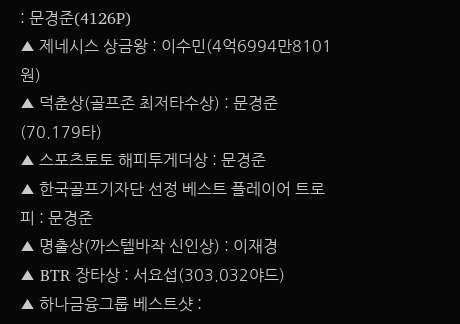: 문경준(4126P)
▲ 제네시스 상금왕 : 이수민(4억6994만8101원)
▲ 덕춘상(골프존 최저타수상) : 문경준(70.179타)
▲ 스포츠토토 해피투게더상 : 문경준
▲ 한국골프기자단 선정 베스트 플레이어 트로피 : 문경준
▲ 명출상(까스텔바작 신인상) : 이재경
▲ BTR 장타상 : 서요섭(303.032야드)
▲ 하나금융그룹 베스트샷 :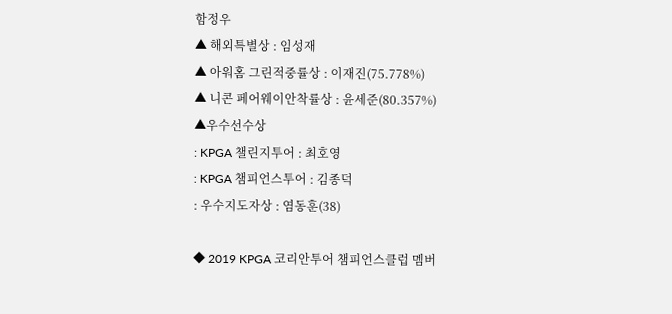함정우
▲ 해외특별상 : 임성재
▲ 아워홈 그린적중률상 : 이재진(75.778%)
▲ 니콘 페어웨이안착률상 : 윤세준(80.357%)
▲우수선수상
: KPGA 챌린지투어 : 최호영
: KPGA 챔피언스투어 : 김종덕
: 우수지도자상 : 염동훈(38)

◆ 2019 KPGA 코리안투어 챔피언스클럽 멤버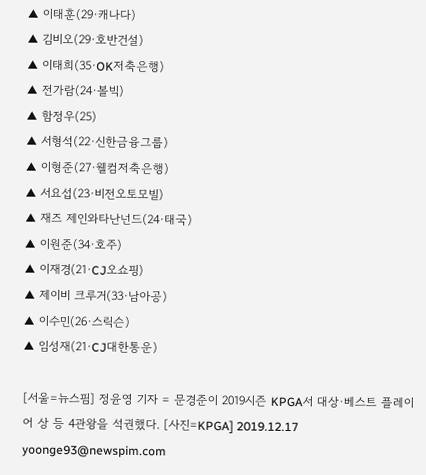▲ 이태훈(29·캐나다)
▲ 김비오(29·호반건설)
▲ 이태희(35·OK저축은행)
▲ 전가람(24·볼빅)
▲ 함정우(25)
▲ 서형석(22·신한금융그룹)
▲ 이형준(27·웰컴저축은행)
▲ 서요섭(23·비전오토모빌)
▲ 재즈 제인와타난넌드(24·태국)
▲ 이원준(34·호주)
▲ 이재경(21·CJ오쇼핑)
▲ 제이비 크루거(33·남아공)
▲ 이수민(26·스릭슨)
▲ 임성재(21·CJ대한통운)

[서울=뉴스핌] 정윤영 기자 = 문경준이 2019시즌 KPGA서 대상·베스트 플레이어 상 등 4관왕을 석권했다. [사진=KPGA] 2019.12.17 yoonge93@newspim.com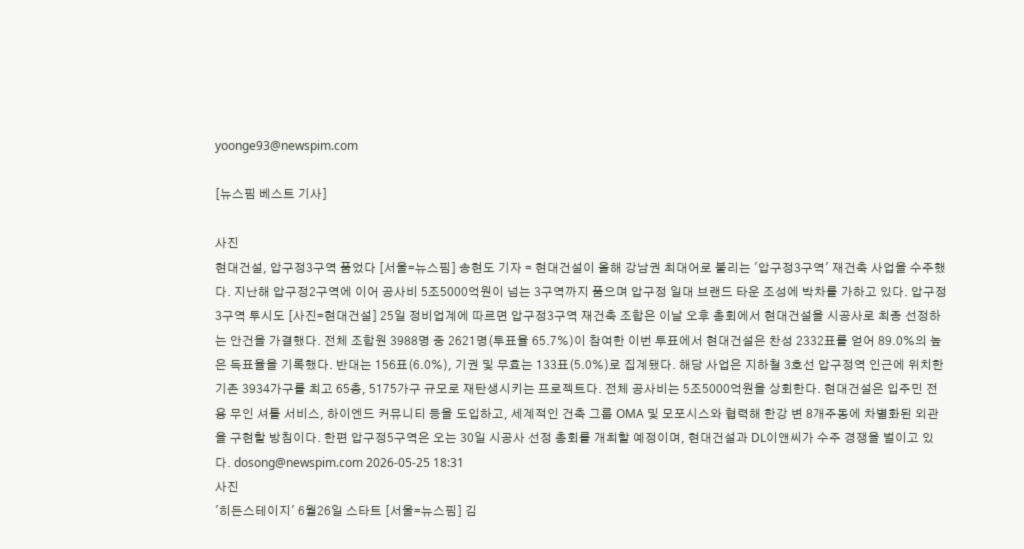yoonge93@newspim.com

[뉴스핌 베스트 기사]

사진
현대건설, 압구정3구역 품었다 [서울=뉴스핌] 송현도 기자 = 현대건설이 올해 강남권 최대어로 불리는 '압구정3구역' 재건축 사업을 수주했다. 지난해 압구정2구역에 이어 공사비 5조5000억원이 넘는 3구역까지 품으며 압구정 일대 브랜드 타운 조성에 박차를 가하고 있다. 압구정3구역 투시도 [사진=현대건설] 25일 정비업계에 따르면 압구정3구역 재건축 조합은 이날 오후 총회에서 현대건설을 시공사로 최종 선정하는 안건을 가결했다. 전체 조합원 3988명 중 2621명(투표율 65.7%)이 참여한 이번 투표에서 현대건설은 찬성 2332표를 얻어 89.0%의 높은 득표율을 기록했다. 반대는 156표(6.0%), 기권 및 무효는 133표(5.0%)로 집계됐다. 해당 사업은 지하철 3호선 압구정역 인근에 위치한 기존 3934가구를 최고 65층, 5175가구 규모로 재탄생시키는 프로젝트다. 전체 공사비는 5조5000억원을 상회한다. 현대건설은 입주민 전용 무인 셔틀 서비스, 하이엔드 커뮤니티 등을 도입하고, 세계적인 건축 그룹 OMA 및 모포시스와 협력해 한강 변 8개주동에 차별화된 외관을 구현할 방침이다. 한편 압구정5구역은 오는 30일 시공사 선정 총회를 개최할 예정이며, 현대건설과 DL이앤씨가 수주 경쟁을 벌이고 있다. dosong@newspim.com 2026-05-25 18:31
사진
'히든스테이지' 6월26일 스타트 [서울=뉴스핌] 김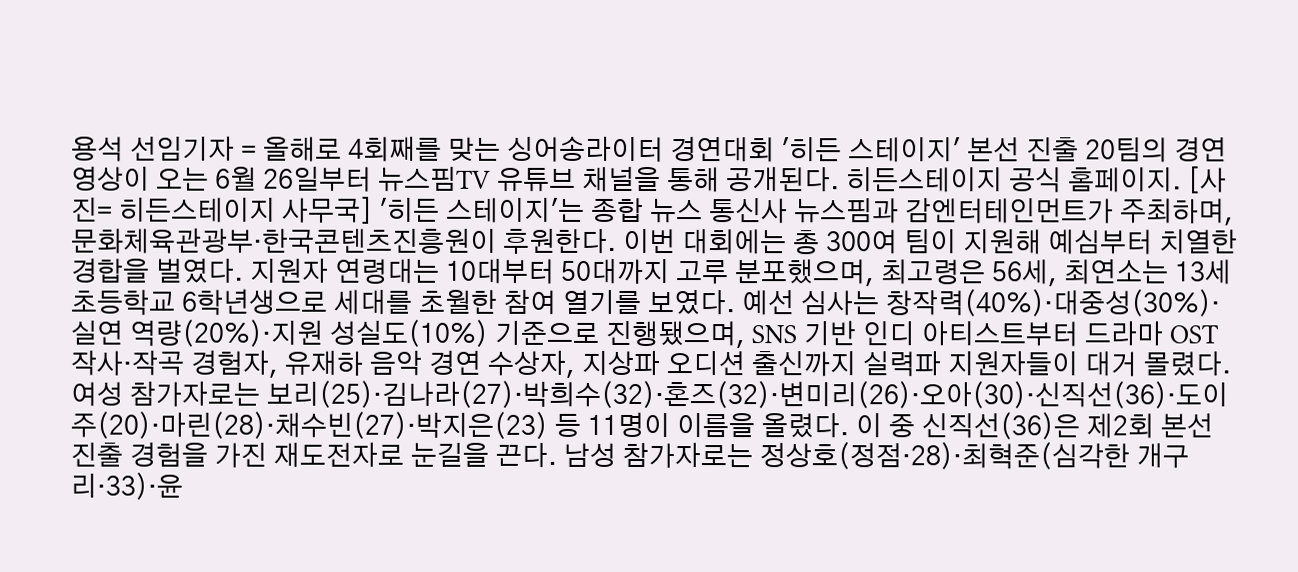용석 선임기자 = 올해로 4회째를 맞는 싱어송라이터 경연대회 '히든 스테이지' 본선 진출 20팀의 경연 영상이 오는 6월 26일부터 뉴스핌TV 유튜브 채널을 통해 공개된다. 히든스테이지 공식 홈페이지. [사진= 히든스테이지 사무국] '히든 스테이지'는 종합 뉴스 통신사 뉴스핌과 감엔터테인먼트가 주최하며, 문화체육관광부·한국콘텐츠진흥원이 후원한다. 이번 대회에는 총 300여 팀이 지원해 예심부터 치열한 경합을 벌였다. 지원자 연령대는 10대부터 50대까지 고루 분포했으며, 최고령은 56세, 최연소는 13세 초등학교 6학년생으로 세대를 초월한 참여 열기를 보였다. 예선 심사는 창작력(40%)·대중성(30%)·실연 역량(20%)·지원 성실도(10%) 기준으로 진행됐으며, SNS 기반 인디 아티스트부터 드라마 OST 작사·작곡 경험자, 유재하 음악 경연 수상자, 지상파 오디션 출신까지 실력파 지원자들이 대거 몰렸다. 여성 참가자로는 보리(25)·김나라(27)·박희수(32)·혼즈(32)·변미리(26)·오아(30)·신직선(36)·도이주(20)·마린(28)·채수빈(27)·박지은(23) 등 11명이 이름을 올렸다. 이 중 신직선(36)은 제2회 본선 진출 경험을 가진 재도전자로 눈길을 끈다. 남성 참가자로는 정상호(정점·28)·최혁준(심각한 개구리·33)·윤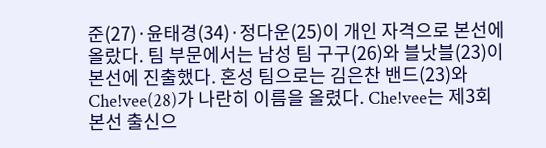준(27)·윤태경(34)·정다운(25)이 개인 자격으로 본선에 올랐다. 팀 부문에서는 남성 팀 구구(26)와 블낫블(23)이 본선에 진출했다. 혼성 팀으로는 김은찬 밴드(23)와 Che!vee(28)가 나란히 이름을 올렸다. Che!vee는 제3회 본선 출신으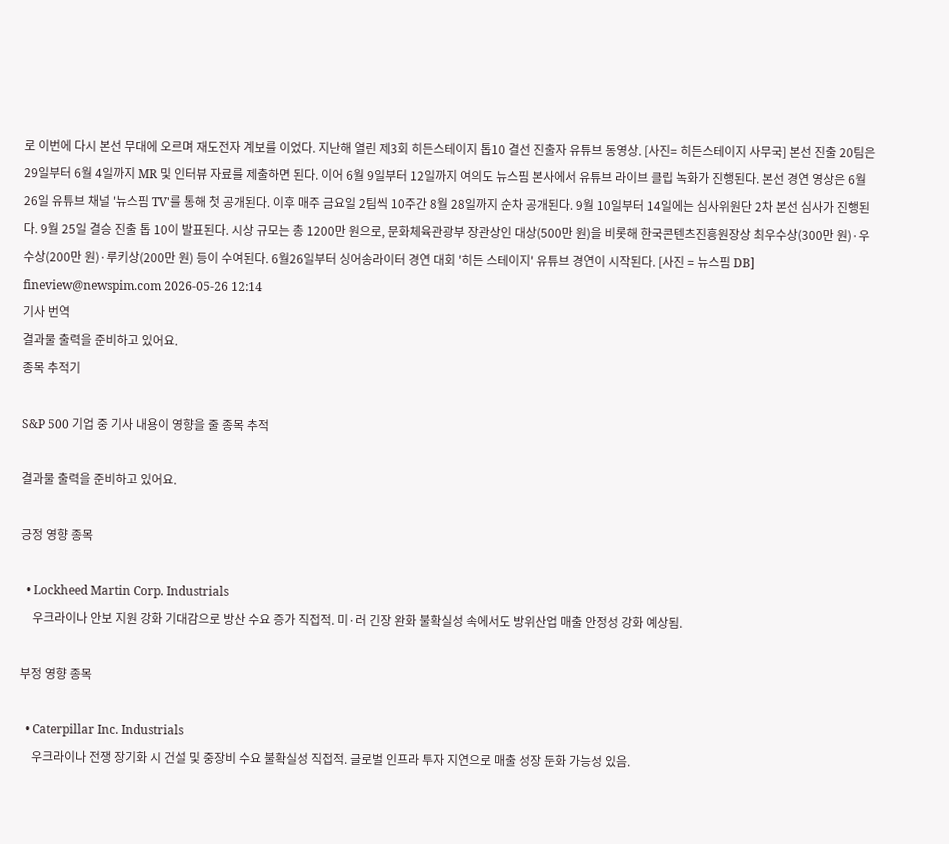로 이번에 다시 본선 무대에 오르며 재도전자 계보를 이었다. 지난해 열린 제3회 히든스테이지 톱10 결선 진출자 유튜브 동영상. [사진= 히든스테이지 사무국] 본선 진출 20팀은 29일부터 6월 4일까지 MR 및 인터뷰 자료를 제출하면 된다. 이어 6월 9일부터 12일까지 여의도 뉴스핌 본사에서 유튜브 라이브 클립 녹화가 진행된다. 본선 경연 영상은 6월 26일 유튜브 채널 '뉴스핌 TV'를 통해 첫 공개된다. 이후 매주 금요일 2팀씩 10주간 8월 28일까지 순차 공개된다. 9월 10일부터 14일에는 심사위원단 2차 본선 심사가 진행된다. 9월 25일 결승 진출 톱 10이 발표된다. 시상 규모는 총 1200만 원으로, 문화체육관광부 장관상인 대상(500만 원)을 비롯해 한국콘텐츠진흥원장상 최우수상(300만 원)·우수상(200만 원)·루키상(200만 원) 등이 수여된다. 6월26일부터 싱어송라이터 경연 대회 '히든 스테이지' 유튜브 경연이 시작된다. [사진 = 뉴스핌 DB] fineview@newspim.com 2026-05-26 12:14
기사 번역
결과물 출력을 준비하고 있어요.
종목 추적기

S&P 500 기업 중 기사 내용이 영향을 줄 종목 추적

결과물 출력을 준비하고 있어요.

긍정 영향 종목

  • Lockheed Martin Corp. Industrials
    우크라이나 안보 지원 강화 기대감으로 방산 수요 증가 직접적. 미·러 긴장 완화 불확실성 속에서도 방위산업 매출 안정성 강화 예상됨.

부정 영향 종목

  • Caterpillar Inc. Industrials
    우크라이나 전쟁 장기화 시 건설 및 중장비 수요 불확실성 직접적. 글로벌 인프라 투자 지연으로 매출 성장 둔화 가능성 있음.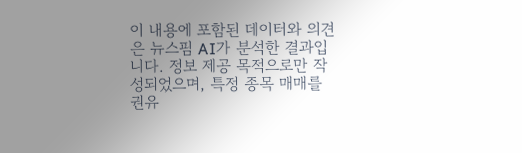이 내용에 포함된 데이터와 의견은 뉴스핌 AI가 분석한 결과입니다. 정보 제공 목적으로만 작성되었으며, 특정 종목 매매를 권유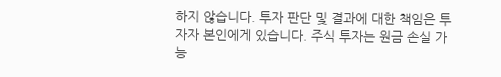하지 않습니다. 투자 판단 및 결과에 대한 책임은 투자자 본인에게 있습니다. 주식 투자는 원금 손실 가능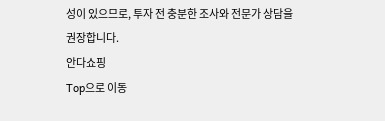성이 있으므로, 투자 전 충분한 조사와 전문가 상담을 권장합니다.
안다쇼핑
Top으로 이동